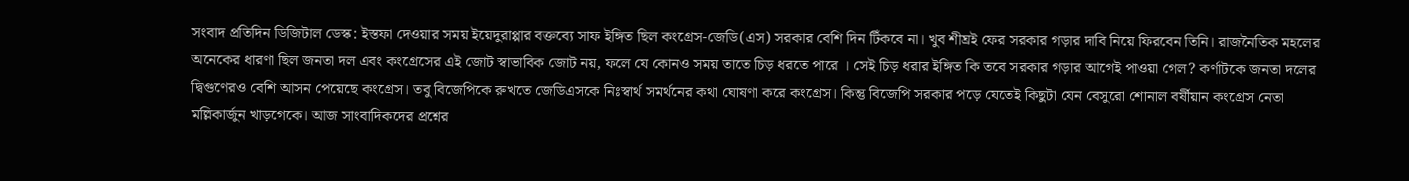সংবাদ প্রতিদিন ডিজিটাল ডেস্ক: ইস্তফা দেওয়ার সময় ইয়েদুরাপ্পার বক্তব্যে সাফ ইঙ্গিত ছিল কংগ্রেস-জেডি(এস) সরকার বেশি দিন টিঁকবে না। খুব শীঘ্রই ফের সরকার গড়ার দাবি নিয়ে ফিরবেন তিনি। রাজনৈতিক মহলের অনেকের ধারণা ছিল জনতা দল এবং কংগ্রেসের এই জোট স্বাভাবিক জোট নয়, ফলে যে কোনও সময় তাতে চিড় ধরতে পারে । সেই চিড় ধরার ইঙ্গিত কি তবে সরকার গড়ার আগেই পাওয়া গেল? কর্ণাটকে জনতা দলের দ্বিগুণেরও বেশি আসন পেয়েছে কংগ্রেস। তবু বিজেপিকে রুখতে জেডিএসকে নিঃস্বার্থ সমর্থনের কথা ঘোষণা করে কংগ্রেস। কিন্তু বিজেপি সরকার পড়ে যেতেই কিছুটা যেন বেসুরো শোনাল বর্ষীয়ান কংগ্রেস নেতা মল্লিকার্জুন খাড়গেকে। আজ সাংবাদিকদের প্রশ্নের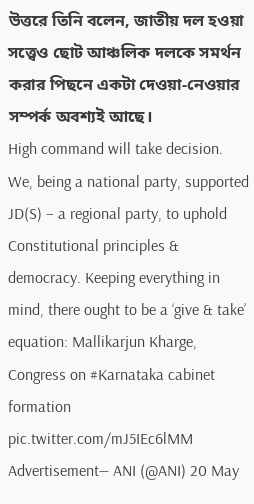উত্তরে তিনি বলেন, জাতীয় দল হওয়া সত্ত্বেও ছোট আঞ্চলিক দলকে সমর্থন করার পিছনে একটা দেওয়া-নেওয়ার সম্পর্ক অবশ্যই আছে।
High command will take decision. We, being a national party, supported JD(S) – a regional party, to uphold Constitutional principles & democracy. Keeping everything in mind, there ought to be a ‘give & take’ equation: Mallikarjun Kharge, Congress on #Karnataka cabinet formation pic.twitter.com/mJ5IEc6lMM
Advertisement— ANI (@ANI) 20 May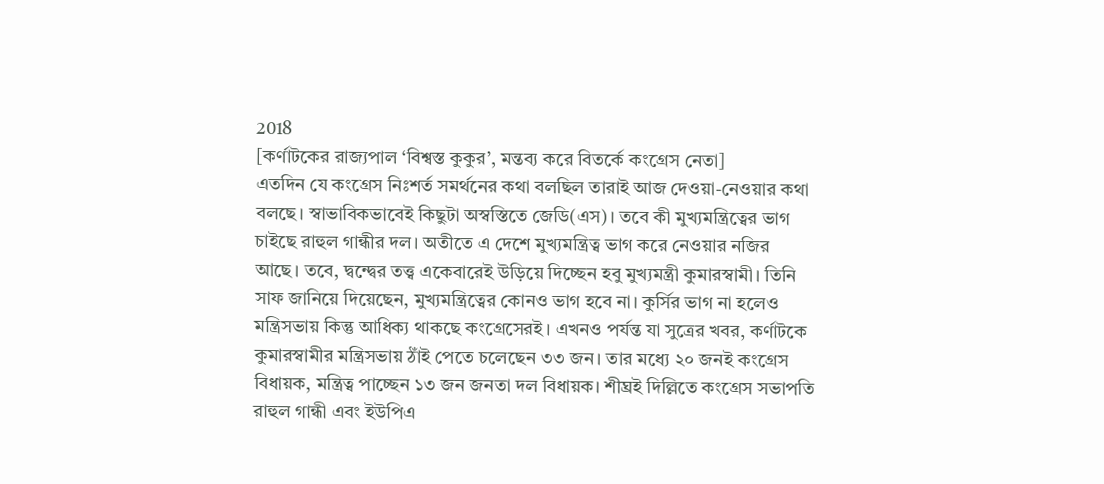2018
[কর্ণাটকের রাজ্যপাল ‘বিশ্বস্ত কুকুর’, মন্তব্য করে বিতর্কে কংগ্রেস নেতা]
এতদিন যে কংগ্রেস নিঃশর্ত সমর্থনের কথা বলছিল তারাই আজ দেওয়া-নেওয়ার কথা বলছে। স্বাভাবিকভাবেই কিছুটা অস্বস্তিতে জেডি(এস)। তবে কী মুখ্যমন্ত্রিত্বের ভাগ চাইছে রাহুল গান্ধীর দল। অতীতে এ দেশে মুখ্যমন্ত্রিত্ব ভাগ করে নেওয়ার নজির আছে। তবে, দ্বন্দ্বের তত্ত্ব একেবারেই উড়িয়ে দিচ্ছেন হবু মুখ্যমন্ত্রী কুমারস্বামী। তিনি সাফ জানিয়ে দিয়েছেন, মুখ্যমন্ত্রিত্বের কোনও ভাগ হবে না। কুর্সির ভাগ না হলেও মন্ত্রিসভায় কিন্তু আধিক্য থাকছে কংগ্রেসেরই। এখনও পর্যন্ত যা সুত্রের খবর, কর্ণাটকে কুমারস্বামীর মন্ত্রিসভায় ঠাঁই পেতে চলেছেন ৩৩ জন। তার মধ্যে ২০ জনই কংগ্রেস বিধায়ক, মন্ত্রিত্ব পাচ্ছেন ১৩ জন জনতা দল বিধায়ক। শীঘ্রই দিল্লিতে কংগ্রেস সভাপতি রাহুল গান্ধী এবং ইউপিএ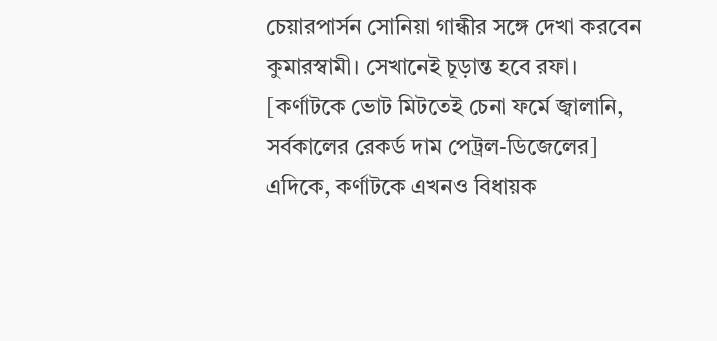চেয়ারপার্সন সোনিয়া গান্ধীর সঙ্গে দেখা করবেন কুমারস্বামী। সেখানেই চূড়ান্ত হবে রফা।
[কর্ণাটকে ভোট মিটতেই চেনা ফর্মে জ্বালানি, সর্বকালের রেকর্ড দাম পেট্রল-ডিজেলের]
এদিকে, কর্ণাটকে এখনও বিধায়ক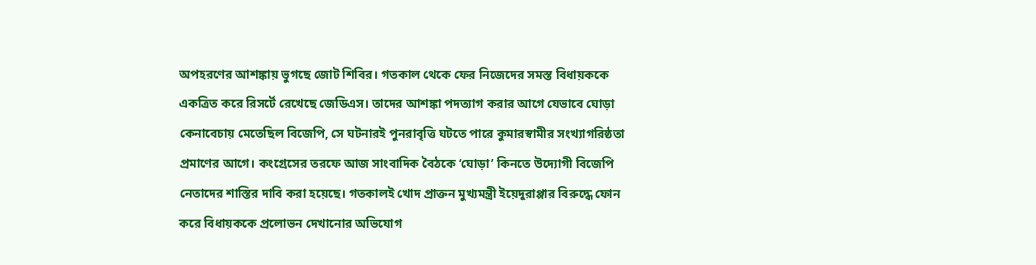অপহরণের আশঙ্কায় ভুগছে জোট শিবির। গতকাল থেকে ফের নিজেদের সমস্ত বিধায়ককে একত্রিত করে রিসর্টে রেখেছে জেডিএস। তাদের আশঙ্কা পদত্যাগ করার আগে যেভাবে ঘোড়া কেনাবেচায় মেতেছিল বিজেপি, সে ঘটনারই পুনরাবৃত্তি ঘটতে পারে কুমারস্বামীর সংখ্যাগরিষ্ঠতা প্রমাণের আগে। কংগ্রেসের তরফে আজ সাংবাদিক বৈঠকে ‘ঘোড়া’ কিনতে উদ্যোগী বিজেপি নেতাদের শাস্তির দাবি করা হয়েছে। গতকালই খোদ প্রাক্তন মুখ্যমন্ত্রী ইয়েদুরাপ্পার বিরুদ্ধে ফোন করে বিধায়ককে প্রলোভন দেখানোর অভিযোগ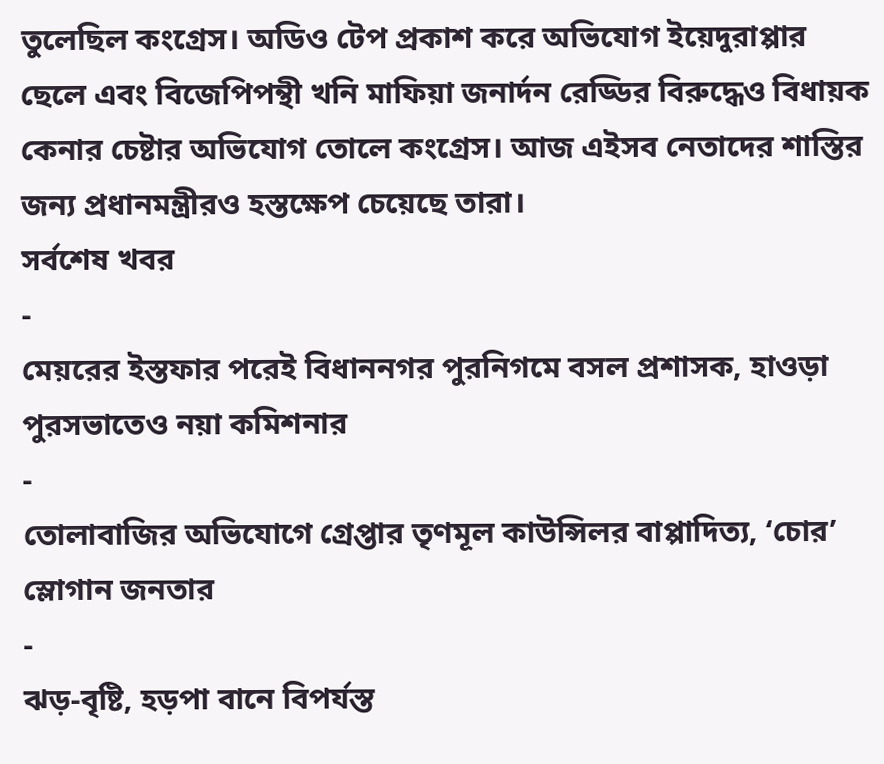তুলেছিল কংগ্রেস। অডিও টেপ প্রকাশ করে অভিযোগ ইয়েদুরাপ্পার ছেলে এবং বিজেপিপন্থী খনি মাফিয়া জনার্দন রেড্ডির বিরুদ্ধেও বিধায়ক কেনার চেষ্টার অভিযোগ তোলে কংগ্রেস। আজ এইসব নেতাদের শাস্তির জন্য প্রধানমন্ত্রীরও হস্তক্ষেপ চেয়েছে তারা।
সর্বশেষ খবর
-
মেয়রের ইস্তফার পরেই বিধাননগর পুরনিগমে বসল প্রশাসক, হাওড়া পুরসভাতেও নয়া কমিশনার
-
তোলাবাজির অভিযোগে গ্রেপ্তার তৃণমূল কাউন্সিলর বাপ্পাদিত্য, ‘চোর’ স্লোগান জনতার
-
ঝড়-বৃষ্টি, হড়পা বানে বিপর্যস্ত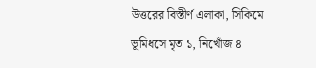উত্তরের বিস্তীর্ণ এলাকা, সিকিমে ভূমিধসে মৃত ১, নিখোঁজ ৪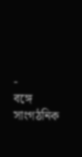-
বঙ্গে সাংগঠনিক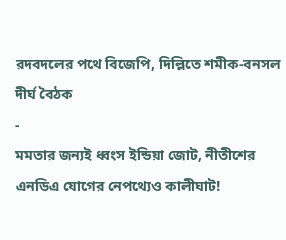রদবদলের পথে বিজেপি, দিল্লিতে শমীক-বনসল দীর্ঘ বৈঠক
-
মমতার জন্যই ধ্বংস ইন্ডিয়া জোট, নীতীশের এনডিএ যোগের নেপথ্যেও কালীঘাট!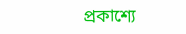প্রকাশ্যে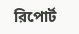রিপোর্ট